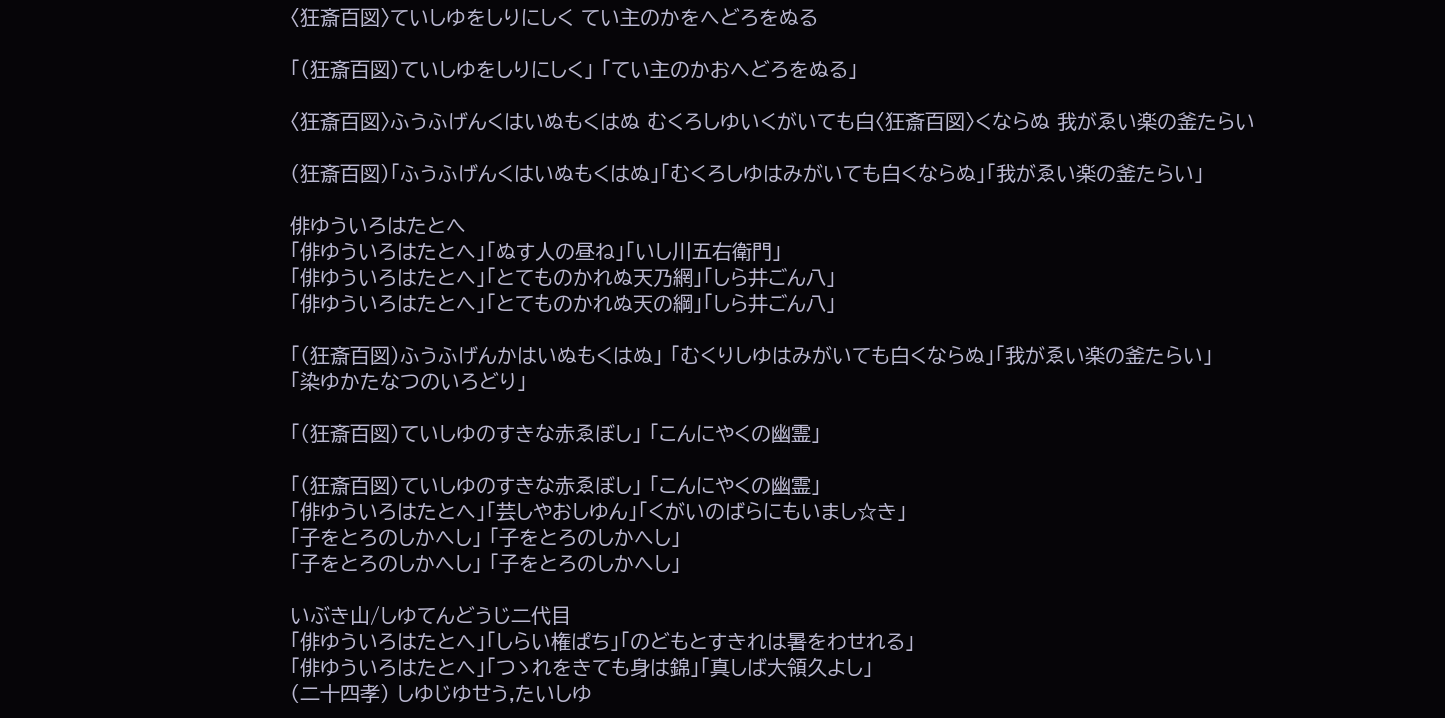〈狂斎百図〉ていしゆをしりにしく てい主のかをへどろをぬる

「(狂斎百図)ていしゆをしりにしく」 「てい主のかおへどろをぬる」

〈狂斎百図〉ふうふげんくはいぬもくはぬ むくろしゆいくがいても白〈狂斎百図〉くならぬ 我がゑい楽の釜たらい

(狂斎百図)「ふうふげんくはいぬもくはぬ」「むくろしゆはみがいても白くならぬ」「我がゑい楽の釜たらい」

俳ゆういろはたとへ
「俳ゆういろはたとへ」「ぬす人の昼ね」「いし川五右衛門」
「俳ゆういろはたとへ」「とてものかれぬ天乃網」「しら井ごん八」
「俳ゆういろはたとへ」「とてものかれぬ天の綱」「しら井ごん八」

「(狂斎百図)ふうふげんかはいぬもくはぬ」 「むくりしゆはみがいても白くならぬ」「我がゑい楽の釜たらい」
「染ゆかたなつのいろどり」

「(狂斎百図)ていしゆのすきな赤ゑぼし」 「こんにやくの幽霊」

「(狂斎百図)ていしゆのすきな赤ゑぼし」 「こんにやくの幽霊」
「俳ゆういろはたとへ」「芸しやおしゆん」「くがいのばらにもいまし☆き」
「子をとろのしかへし」 「子をとろのしかへし」
「子をとろのしかへし」 「子をとろのしかへし」

いぶき山/しゆてんどうじ二代目
「俳ゆういろはたとへ」「しらい権ぱち」「のどもとすきれは暑をわせれる」
「俳ゆういろはたとへ」「つゝれをきても身は錦」「真しば大領久よし」
(二十四孝) しゆじゆせう,たいしゆ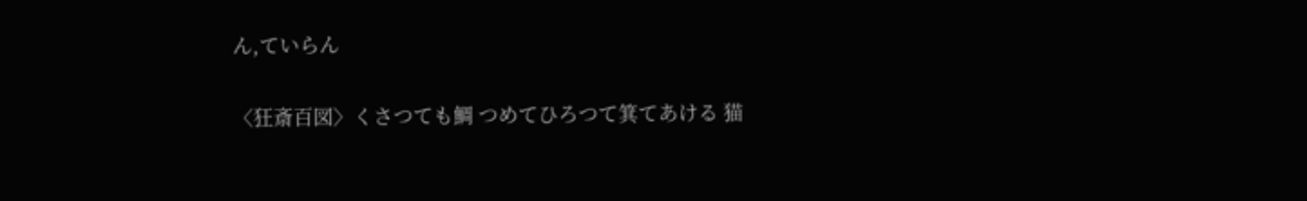ん,ていらん

〈狂斎百図〉くさつても鯛 つめてひろつて箕てあける 猫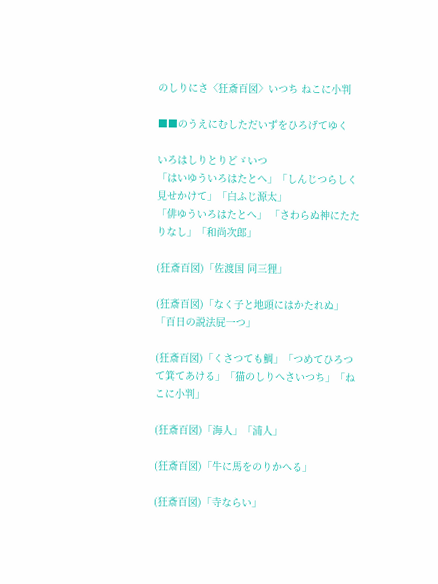のしりにさ〈狂斎百図〉いつち ねこに小判

■■のうえにむしただいずをひろげてゆく

いろはしりとりどゞいつ
「はいゆういろはたとへ」「しんじつらしく見せかけて」「白ふじ源太」
「俳ゆういろはたとへ」 「さわらぬ神にたたりなし」「和尚次郎」

(狂斎百図)「佐渡国 同三狸」

(狂斎百図)「なく子と地頭にはかたれぬ」「百日の説法屁一つ」

(狂斎百図)「くさつても鯛」「つめてひろつて箕てあける」「猫のしりへさいつち」「ねこに小判」

(狂斎百図)「海人」「浦人」

(狂斎百図)「牛に馬をのりかへる」

(狂斎百図)「寺ならい」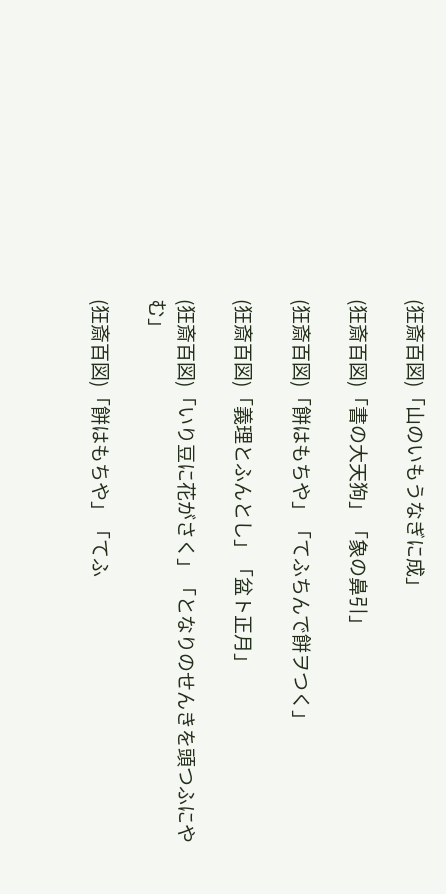(狂斎百図)「山のいもうなぎに成」

(狂斎百図)「書の大天狗」「象の鼻引」

(狂斎百図)「餅はもちや」「てふちんで餅ヲつく」

(狂斎百図)「義理とふんとし」「盆ト正月」

(狂斎百図)「いり豆に花がさく」「となりのせんきを頭つふにやむ」

(狂斎百図)「餅はもちや」「てふ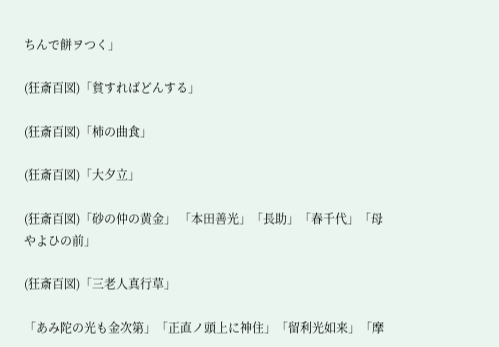ちんで餅ヲつく」

(狂斎百図)「貧すればどんする」

(狂斎百図)「柿の曲食」

(狂斎百図)「大夕立」

(狂斎百図)「砂の仲の黄金」 「本田善光」「長助」「春千代」「母やよひの前」

(狂斎百図)「三老人真行草」

「あみ陀の光も金次第」「正直ノ頭上に神住」「留利光如来」「摩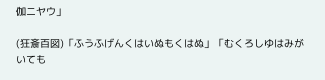伽ニヤウ」

(狂斎百図)「ふうふげんくはいぬもくはぬ」「むくろしゆはみがいても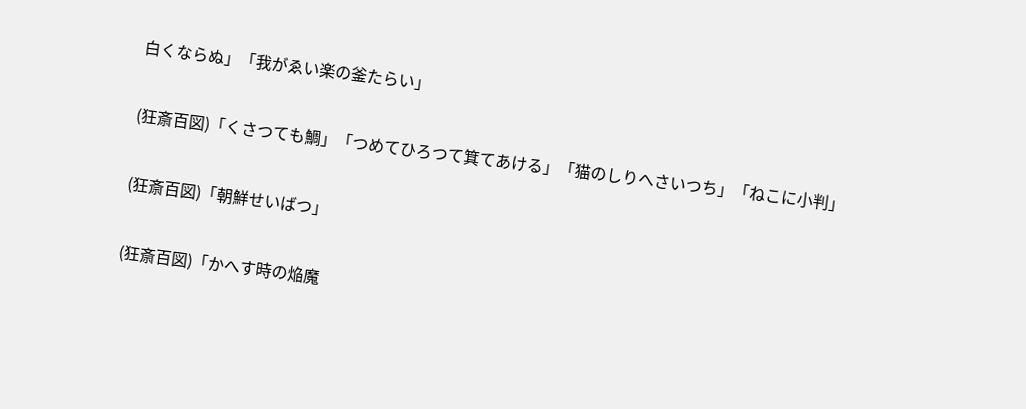白くならぬ」「我がゑい楽の釜たらい」

(狂斎百図)「くさつても鯛」「つめてひろつて箕てあける」「猫のしりへさいつち」「ねこに小判」

(狂斎百図)「朝鮮せいばつ」

(狂斎百図)「かへす時の焔魔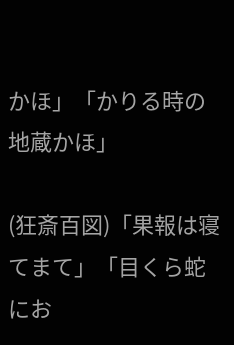かほ」「かりる時の地蔵かほ」

(狂斎百図)「果報は寝てまて」「目くら蛇にお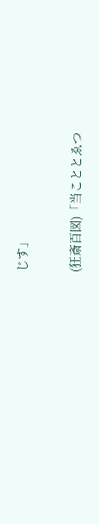じす」

(狂斎百図)「当こととゑつ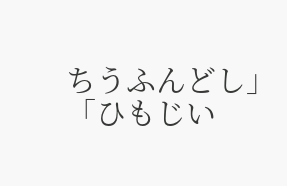ちうふんどし」「ひもじい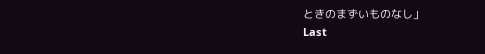ときのまずいものなし」
Last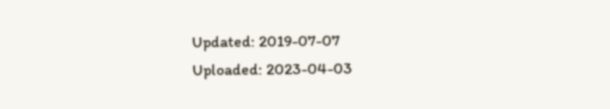Updated: 2019-07-07
Uploaded: 2023-04-03